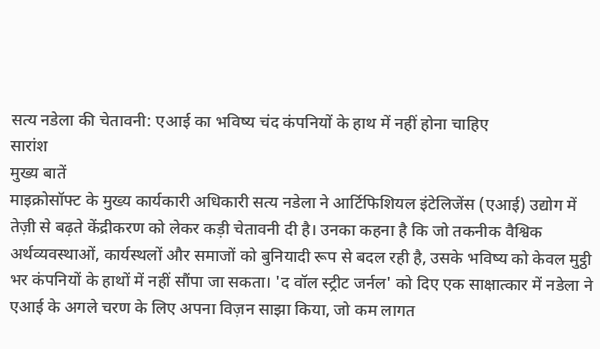सत्य नडेला की चेतावनी: एआई का भविष्य चंद कंपनियों के हाथ में नहीं होना चाहिए
सारांश
मुख्य बातें
माइक्रोसॉफ्ट के मुख्य कार्यकारी अधिकारी सत्य नडेला ने आर्टिफिशियल इंटेलिजेंस (एआई) उद्योग में तेज़ी से बढ़ते केंद्रीकरण को लेकर कड़ी चेतावनी दी है। उनका कहना है कि जो तकनीक वैश्विक अर्थव्यवस्थाओं, कार्यस्थलों और समाजों को बुनियादी रूप से बदल रही है, उसके भविष्य को केवल मुट्ठी भर कंपनियों के हाथों में नहीं सौंपा जा सकता। 'द वॉल स्ट्रीट जर्नल' को दिए एक साक्षात्कार में नडेला ने एआई के अगले चरण के लिए अपना विज़न साझा किया, जो कम लागत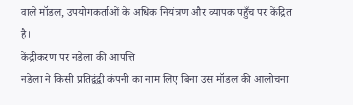वाले मॉडल, उपयोगकर्ताओं के अधिक नियंत्रण और व्यापक पहुँच पर केंद्रित है।
केंद्रीकरण पर नडेला की आपत्ति
नडेला ने किसी प्रतिद्वंद्वी कंपनी का नाम लिए बिना उस मॉडल की आलोचना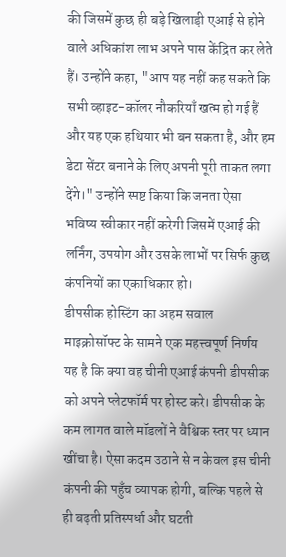की जिसमें कुछ ही बड़े खिलाड़ी एआई से होने वाले अधिकांश लाभ अपने पास केंद्रित कर लेते हैं। उन्होंने कहा, "आप यह नहीं कह सकते कि सभी व्हाइट-कॉलर नौकरियाँ खत्म हो गई हैं और यह एक हथियार भी बन सकता है, और हम डेटा सेंटर बनाने के लिए अपनी पूरी ताकत लगा देंगे।" उन्होंने स्पष्ट किया कि जनता ऐसा भविष्य स्वीकार नहीं करेगी जिसमें एआई की लर्निंग, उपयोग और उसके लाभों पर सिर्फ कुछ कंपनियों का एकाधिकार हो।
डीपसीक होस्टिंग का अहम सवाल
माइक्रोसॉफ्ट के सामने एक महत्त्वपूर्ण निर्णय यह है कि क्या वह चीनी एआई कंपनी डीपसीक को अपने प्लेटफॉर्म पर होस्ट करे। डीपसीक के कम लागत वाले मॉडलों ने वैश्विक स्तर पर ध्यान खींचा है। ऐसा कदम उठाने से न केवल इस चीनी कंपनी की पहुँच व्यापक होगी, बल्कि पहले से ही बढ़ती प्रतिस्पर्धा और घटती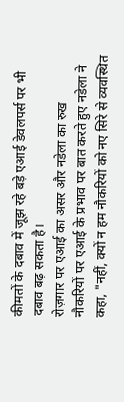कीमतों के दबाव में जूझ रहे बड़े एआई डेवलपर्स पर भी दबाव बढ़ सकता है।
रोज़गार पर एआई का असर और नडेला का रुख
नौकरियों पर एआई के प्रभाव पर बात करते हुए नडेला ने कहा, "नहीं, क्यों न हम नौकरियों को नए सिरे से व्यवस्थित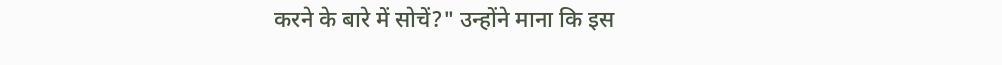करने के बारे में सोचें?" उन्होंने माना कि इस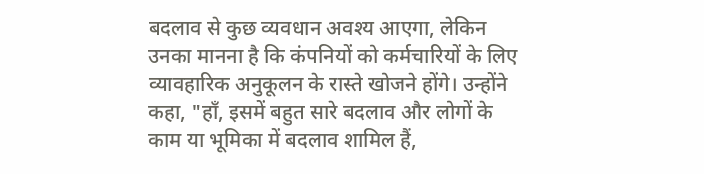बदलाव से कुछ व्यवधान अवश्य आएगा, लेकिन उनका मानना है कि कंपनियों को कर्मचारियों के लिए व्यावहारिक अनुकूलन के रास्ते खोजने होंगे। उन्होंने कहा, "हाँ, इसमें बहुत सारे बदलाव और लोगों के काम या भूमिका में बदलाव शामिल हैं,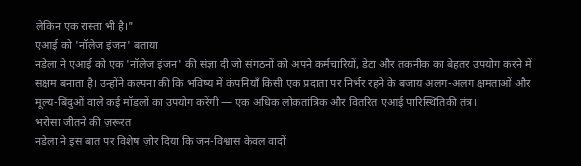लेकिन एक रास्ता भी है।"
एआई को 'नॉलेज इंजन' बताया
नडेला ने एआई को एक 'नॉलेज इंजन' की संज्ञा दी जो संगठनों को अपने कर्मचारियों, डेटा और तकनीक का बेहतर उपयोग करने में सक्षम बनाता है। उन्होंने कल्पना की कि भविष्य में कंपनियाँ किसी एक प्रदाता पर निर्भर रहने के बजाय अलग-अलग क्षमताओं और मूल्य-बिंदुओं वाले कई मॉडलों का उपयोग करेंगी — एक अधिक लोकतांत्रिक और वितरित एआई पारिस्थितिकी तंत्र।
भरोसा जीतने की ज़रूरत
नडेला ने इस बात पर विशेष ज़ोर दिया कि जन-विश्वास केवल वादों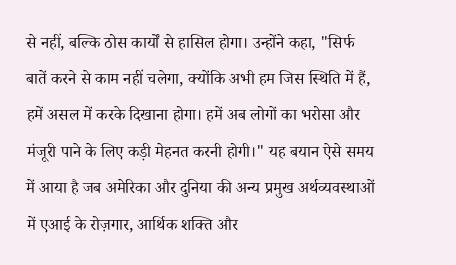से नहीं, बल्कि ठोस कार्यों से हासिल होगा। उन्होंने कहा, "सिर्फ बातें करने से काम नहीं चलेगा, क्योंकि अभी हम जिस स्थिति में हैं, हमें असल में करके दिखाना होगा। हमें अब लोगों का भरोसा और मंजूरी पाने के लिए कड़ी मेहनत करनी होगी।" यह बयान ऐसे समय में आया है जब अमेरिका और दुनिया की अन्य प्रमुख अर्थव्यवस्थाओं में एआई के रोज़गार, आर्थिक शक्ति और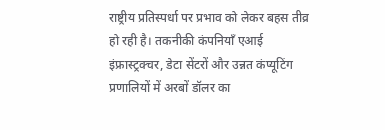राष्ट्रीय प्रतिस्पर्धा पर प्रभाव को लेकर बहस तीव्र हो रही है। तकनीकी कंपनियाँ एआई इंफ्रास्ट्रक्चर, डेटा सेंटरों और उन्नत कंप्यूटिंग प्रणालियों में अरबों डॉलर का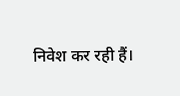निवेश कर रही हैं।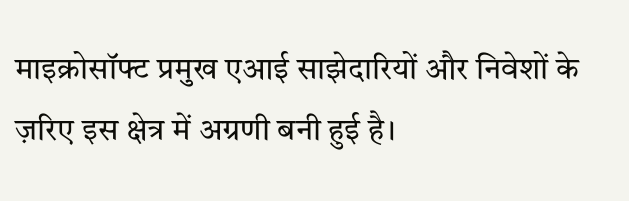माइक्रोसॉफ्ट प्रमुख एआई साझेदारियों और निवेशों के ज़रिए इस क्षेत्र में अग्रणी बनी हुई है।